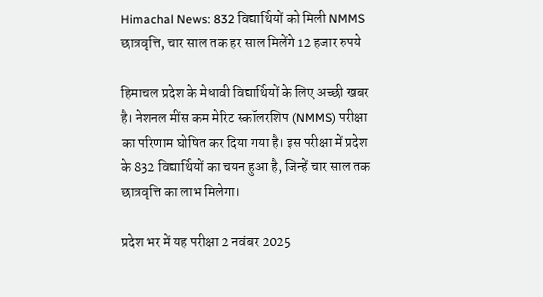Himachal News: 832 विद्यार्थियों को मिली NMMS छात्रवृत्ति, चार साल तक हर साल मिलेंगे 12 हजार रुपये

हिमाचल प्रदेश के मेधावी विद्यार्थियों के लिए अच्छी खबर है। नेशनल मींस कम मेरिट स्कॉलरशिप (NMMS) परीक्षा का परिणाम घोषित कर दिया गया है। इस परीक्षा में प्रदेश के 832 विद्यार्थियों का चयन हुआ है, जिन्हें चार साल तक छात्रवृत्ति का लाभ मिलेगा।

प्रदेश भर में यह परीक्षा 2 नवंबर 2025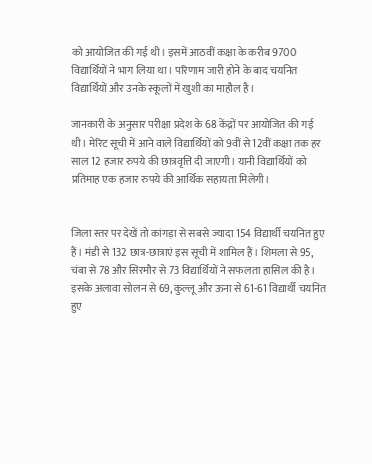को आयोजित की गई थी। इसमें आठवीं कक्षा के करीब 9700 विद्यार्थियों ने भाग लिया था। परिणाम जारी होने के बाद चयनित विद्यार्थियों और उनके स्कूलों में खुशी का माहौल है।

जानकारी के अनुसार परीक्षा प्रदेश के 68 केंद्रों पर आयोजित की गई थी। मेरिट सूची में आने वाले विद्यार्थियों को 9वीं से 12वीं कक्षा तक हर साल 12 हजार रुपये की छात्रवृत्ति दी जाएगी। यानी विद्यार्थियों को प्रतिमाह एक हजार रुपये की आर्थिक सहायता मिलेगी।


जिला स्तर पर देखें तो कांगड़ा से सबसे ज्यादा 154 विद्यार्थी चयनित हुए हैं। मंडी से 132 छात्र-छात्राएं इस सूची में शामिल हैं। शिमला से 95, चंबा से 78 और सिरमौर से 73 विद्यार्थियों ने सफलता हासिल की है।
इसके अलावा सोलन से 69, कुल्लू और ऊना से 61-61 विद्यार्थी चयनित हुए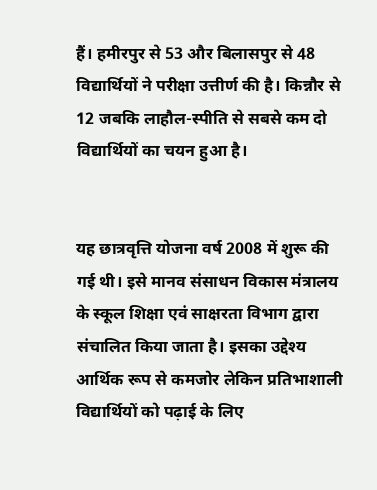हैं। हमीरपुर से 53 और बिलासपुर से 48 विद्यार्थियों ने परीक्षा उत्तीर्ण की है। किन्नौर से 12 जबकि लाहौल-स्पीति से सबसे कम दो विद्यार्थियों का चयन हुआ है।


यह छात्रवृत्ति योजना वर्ष 2008 में शुरू की गई थी। इसे मानव संसाधन विकास मंत्रालय के स्कूल शिक्षा एवं साक्षरता विभाग द्वारा संचालित किया जाता है। इसका उद्देश्य आर्थिक रूप से कमजोर लेकिन प्रतिभाशाली विद्यार्थियों को पढ़ाई के लिए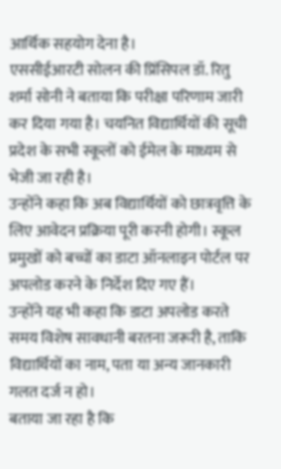आर्थिक सहयोग देना है।
एससीईआरटी सोलन की प्रिंसिपल डॉ. रितु शर्मा सोनी ने बताया कि परीक्षा परिणाम जारी कर दिया गया है। चयनित विद्यार्थियों की सूची प्रदेश के सभी स्कूलों को ईमेल के माध्यम से भेजी जा रही है।
उन्होंने कहा कि अब विद्यार्थियों को छात्रवृत्ति के लिए आवेदन प्रक्रिया पूरी करनी होगी। स्कूल प्रमुखों को बच्चों का डाटा ऑनलाइन पोर्टल पर अपलोड करने के निर्देश दिए गए हैं।
उन्होंने यह भी कहा कि डाटा अपलोड करते समय विशेष सावधानी बरतना जरूरी है, ताकि विद्यार्थियों का नाम, पता या अन्य जानकारी गलत दर्ज न हो।
बताया जा रहा है कि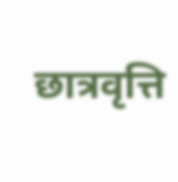छात्रवृत्ति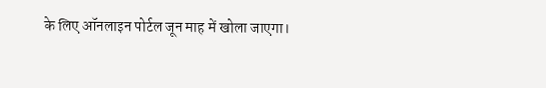के लिए ऑनलाइन पोर्टल जून माह में खोला जाएगा।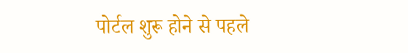पोर्टल शुरू होने से पहले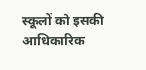स्कूलों को इसकी आधिकारिक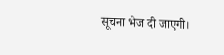सूचना भेज दी जाएगी।